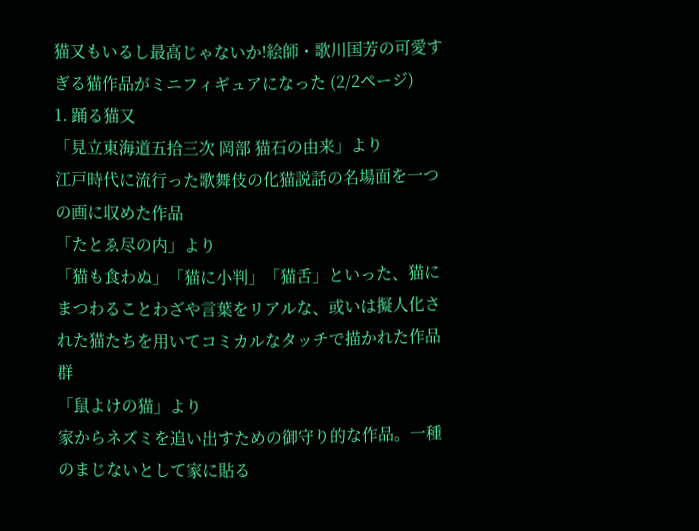猫又もいるし最高じゃないか!絵師・歌川国芳の可愛すぎる猫作品がミニフィギュアになった (2/2ページ)
1. 踊る猫又
「見立東海道五拾三次 岡部 猫石の由来」より
江戸時代に流行った歌舞伎の化猫説話の名場面を一つの画に収めた作品
「たとゑ尽の内」より
「猫も食わぬ」「猫に小判」「猫舌」といった、猫にまつわることわざや言葉をリアルな、或いは擬人化された猫たちを用いてコミカルなタッチで描かれた作品群
「鼠よけの猫」より
家からネズミを追い出すための御守り的な作品。一種のまじないとして家に貼る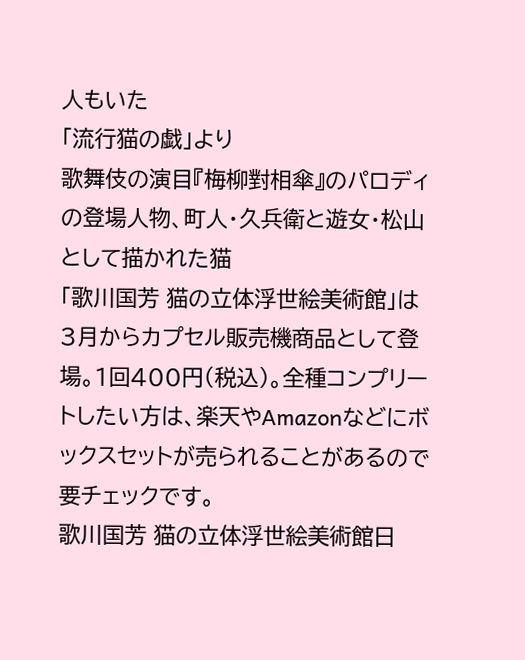人もいた
「流行猫の戯」より
歌舞伎の演目『梅柳對相傘』のパロディの登場人物、町人・久兵衛と遊女・松山として描かれた猫
「歌川国芳 猫の立体浮世絵美術館」は3月からカプセル販売機商品として登場。1回400円(税込)。全種コンプリートしたい方は、楽天やAmazonなどにボックスセットが売られることがあるので要チェックです。
歌川国芳 猫の立体浮世絵美術館日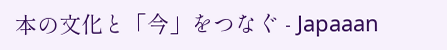本の文化と「今」をつなぐ - Japaaan